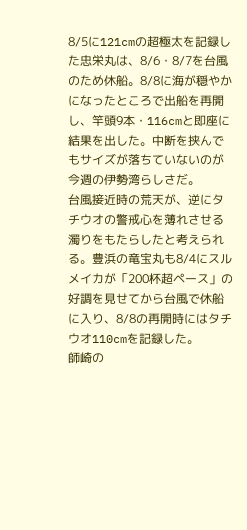8/5に121cmの超極太を記録した忠栄丸は、8/6・8/7を台風のため休船。8/8に海が穏やかになったところで出船を再開し、竿頭9本・116cmと即座に結果を出した。中断を挟んでもサイズが落ちていないのが今週の伊勢湾らしさだ。
台風接近時の荒天が、逆にタチウオの警戒心を薄れさせる濁りをもたらしたと考えられる。豊浜の竜宝丸も8/4にスルメイカが「200杯超ペース」の好調を見せてから台風で休船に入り、8/8の再開時にはタチウオ110cmを記録した。
師崎の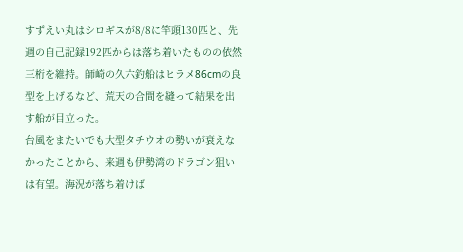すずえい丸はシロギスが8/8に竿頭130匹と、先週の自己記録192匹からは落ち着いたものの依然三桁を維持。師崎の久六釣船はヒラメ86cmの良型を上げるなど、荒天の合間を縫って結果を出す船が目立った。
台風をまたいでも大型タチウオの勢いが衰えなかったことから、来週も伊勢湾のドラゴン狙いは有望。海況が落ち着けば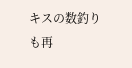キスの数釣りも再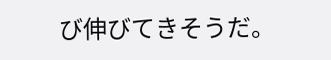び伸びてきそうだ。